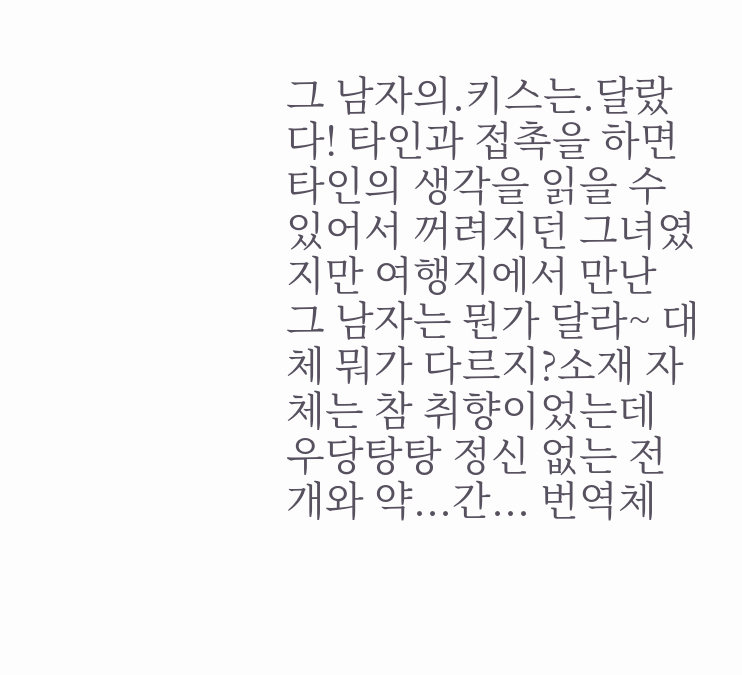그 남자의.키스는.달랐다! 타인과 접촉을 하면 타인의 생각을 읽을 수 있어서 꺼려지던 그녀였지만 여행지에서 만난 그 남자는 뭔가 달라~ 대체 뭐가 다르지?소재 자체는 참 취향이었는데 우당탕탕 정신 없는 전개와 약...간... 번역체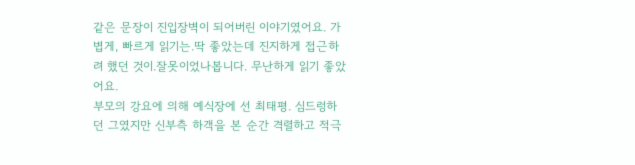같은 문장이 진입장벽이 되어버린 이야기였어요. 가볍게, 빠르게 읽기는.딱 좋았는데 진지하게 접근하려 했던 것이.잘못이었나봅니다. 무난하게 읽기 좋았어요.
부모의 강요에 의해 예식장에 선 최태평. 심드렁하던 그였지만 신부측 하객을 본 순간 격렬하고 적극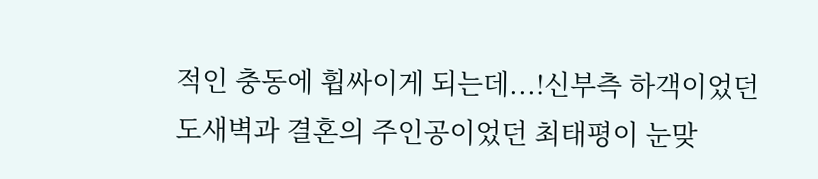적인 충동에 휩싸이게 되는데...!신부측 하객이었던 도새벽과 결혼의 주인공이었던 최태평이 눈맞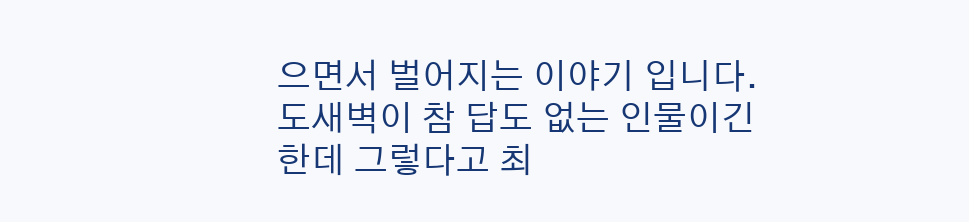으면서 벌어지는 이야기 입니다. 도새벽이 참 답도 없는 인물이긴 한데 그렇다고 최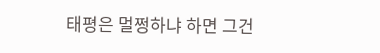태평은 멀쩡하냐 하면 그건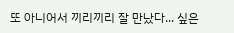또 아니어서 끼리끼리 잘 만났다... 싶은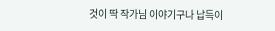것이 딱 작가님 이야기구나 납득이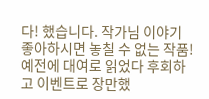다! 했습니다. 작가님 이야기 좋아하시면 놓칠 수 없는 작품! 예전에 대여로 읽었다 후회하고 이벤트로 장만했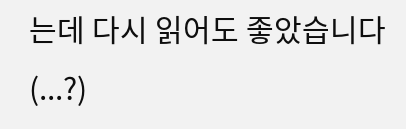는데 다시 읽어도 좋았습니다(...?)